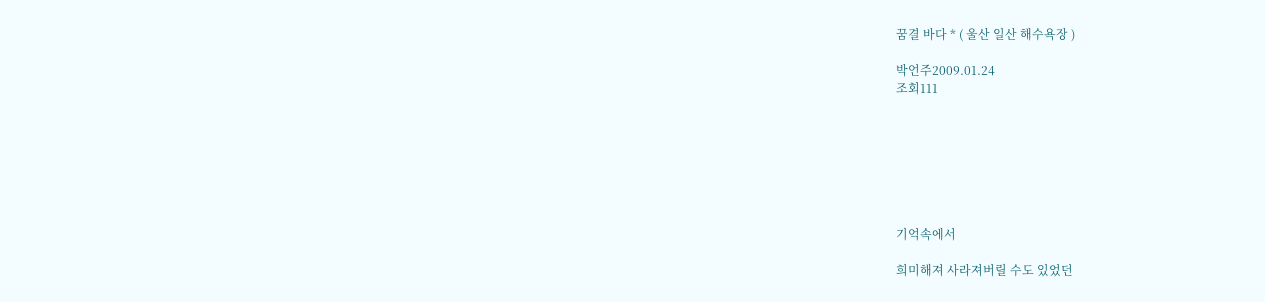꿈결 바다 * ( 울산 일산 해수욕장 )

박언주2009.01.24
조회111







기억속에서

희미해져 사라져버릴 수도 있었던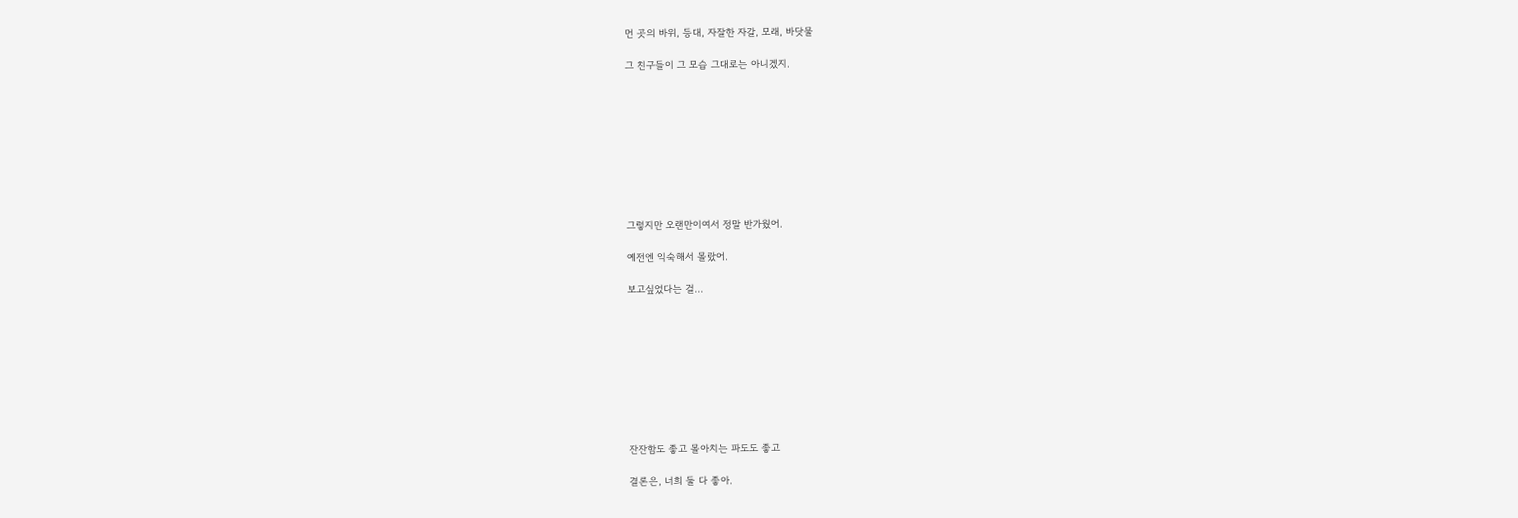먼 곳의 바위, 등대, 자잘한 자갈, 모래, 바닷물

그 친구들이 그 모습 그대로는 아니겠지.









그렇지만 오랜만이여서 정말 반가웠어.

예전엔 익숙해서 몰랐어.

보고싶었다는 걸...









잔잔함도 좋고 몰아치는 파도도 좋고

결론은, 너희 둘 다 좋아.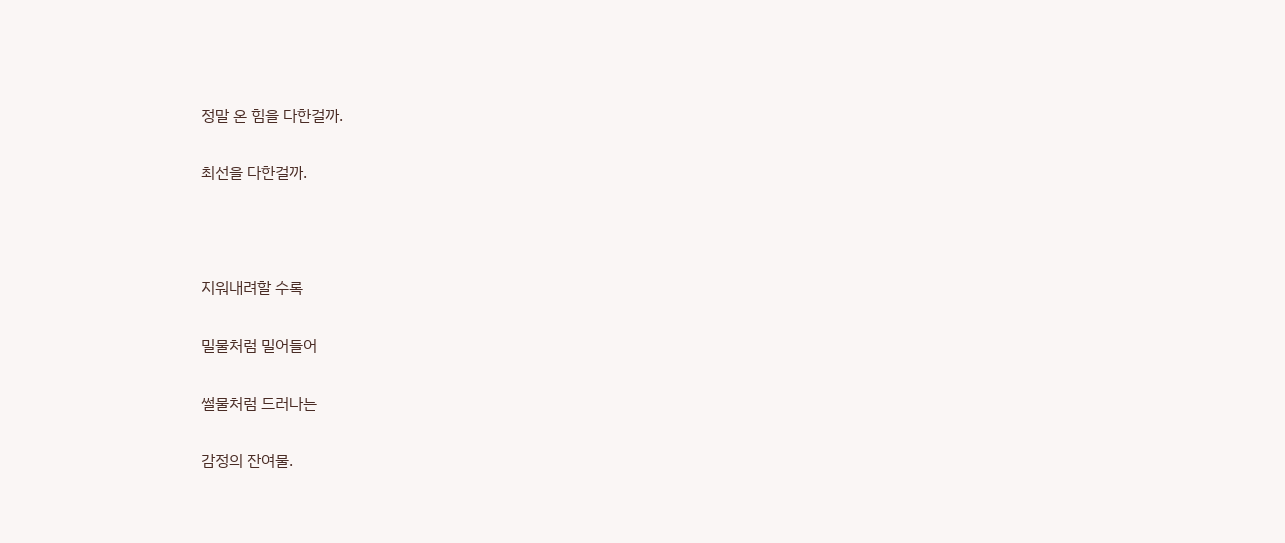정말 온 힘을 다한걸까.

최선을 다한걸까.



지워내려할 수록

밀물처럼 밀어들어

썰물처럼 드러나는

감정의 잔여물.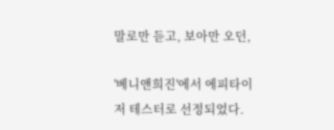말로만 듣고, 보아만 오던,

'베니앤희진'에서 에피타이저 테스터로 선정되었다.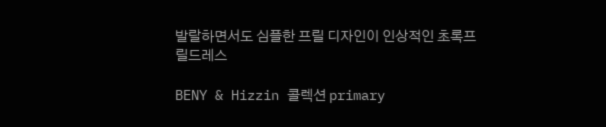발랄하면서도 심플한 프릴 디자인이 인상적인 초록프릴드레스

BENY & Hizzin 콜렉션 primary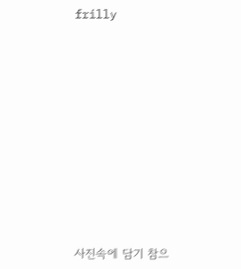frilly















사진속에 담기 참으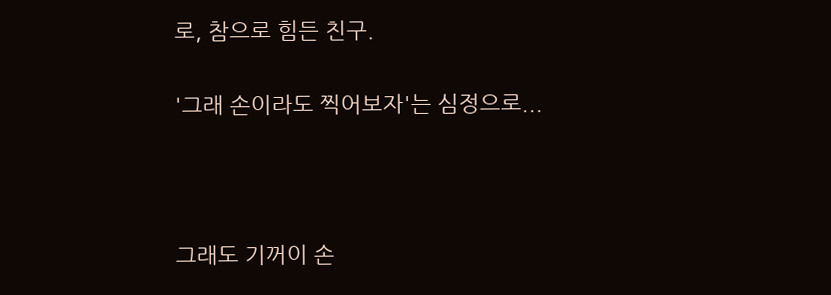로, 참으로 힘든 친구.

'그래 손이라도 찍어보자'는 심정으로...



그래도 기꺼이 손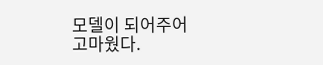모델이 되어주어 고마웠다.